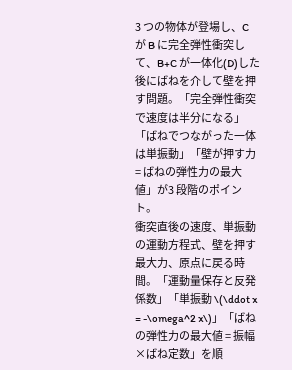3 つの物体が登場し、C が B に完全弾性衝突して、B+C が一体化(D)した後にばねを介して壁を押す問題。「完全弾性衝突で速度は半分になる」「ばねでつながった一体は単振動」「壁が押す力 = ばねの弾性力の最大値」が3 段階のポイント。
衝突直後の速度、単振動の運動方程式、壁を押す最大力、原点に戻る時間。「運動量保存と反発係数」「単振動 \(\ddot x = -\omega^2 x\)」「ばねの弾性力の最大値 = 振幅×ばね定数」を順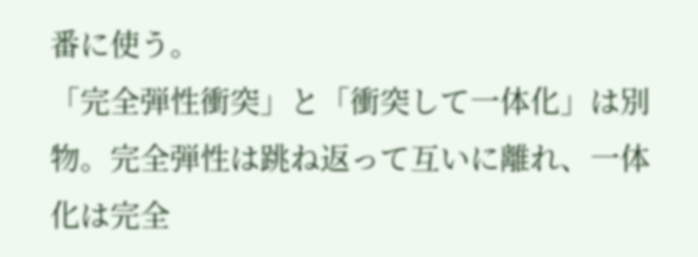番に使う。
「完全弾性衝突」と「衝突して一体化」は別物。完全弾性は跳ね返って互いに離れ、一体化は完全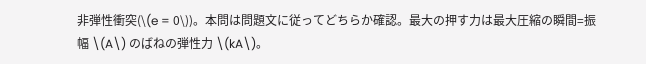非弾性衝突(\(e = 0\))。本問は問題文に従ってどちらか確認。最大の押す力は最大圧縮の瞬間=振幅 \(A\) のばねの弾性力 \(kA\)。